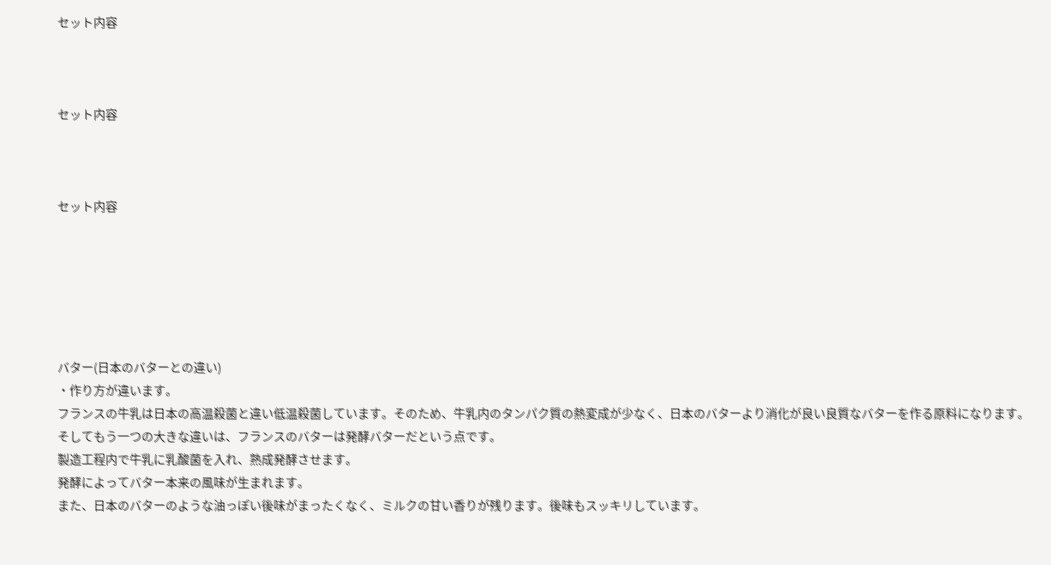セット内容



セット内容



セット内容






バター(日本のバターとの違い)
・作り方が違います。
フランスの牛乳は日本の高温殺菌と違い低温殺菌しています。そのため、牛乳内のタンパク質の熱変成が少なく、日本のバターより消化が良い良質なバターを作る原料になります。
そしてもう一つの大きな違いは、フランスのバターは発酵バターだという点です。
製造工程内で牛乳に乳酸菌を入れ、熟成発酵させます。
発酵によってバター本来の風味が生まれます。
また、日本のバターのような油っぽい後味がまったくなく、ミルクの甘い香りが残ります。後味もスッキリしています。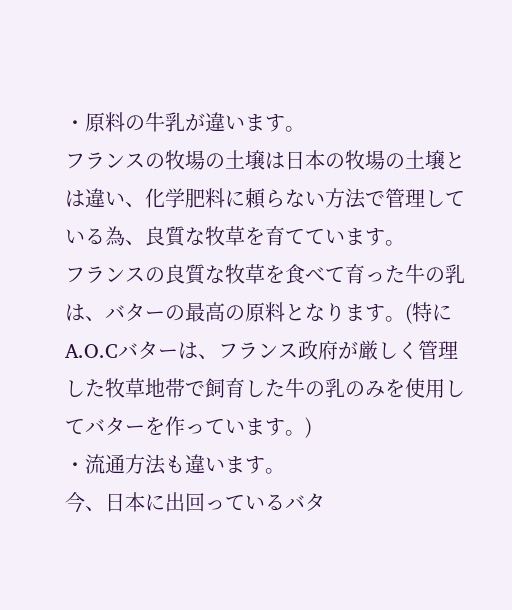・原料の牛乳が違います。
フランスの牧場の土壌は日本の牧場の土壌とは違い、化学肥料に頼らない方法で管理している為、良質な牧草を育てています。
フランスの良質な牧草を食べて育った牛の乳は、バターの最高の原料となります。(特にA.O.Cバターは、フランス政府が厳しく管理した牧草地帯で飼育した牛の乳のみを使用してバターを作っています。)
・流通方法も違います。
今、日本に出回っているバタ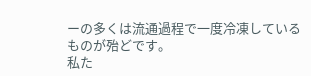ーの多くは流通過程で一度冷凍しているものが殆どです。
私た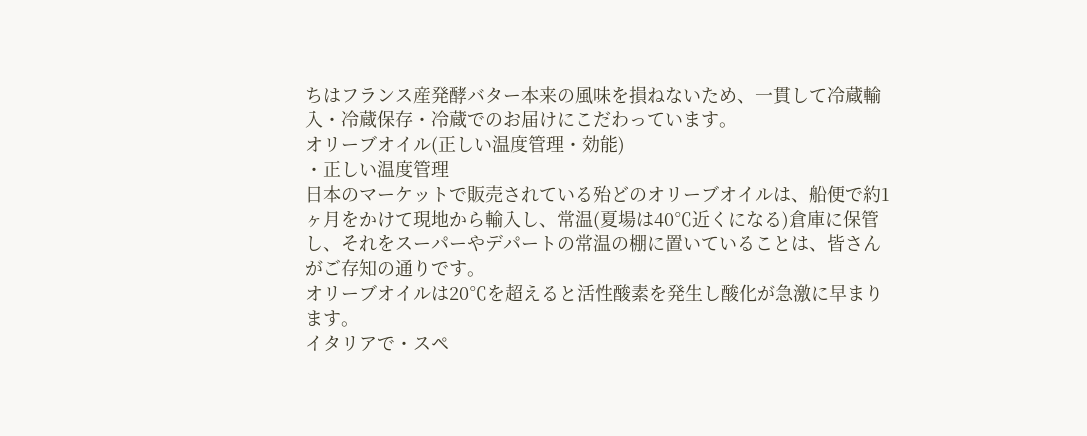ちはフランス産発酵バター本来の風味を損ねないため、一貫して冷蔵輸入・冷蔵保存・冷蔵でのお届けにこだわっています。
オリーブオイル(正しい温度管理・効能)
・正しい温度管理
日本のマーケットで販売されている殆どのオリーブオイルは、船便で約1ヶ月をかけて現地から輸入し、常温(夏場は40℃近くになる)倉庫に保管し、それをスーパーやデパートの常温の棚に置いていることは、皆さんがご存知の通りです。
オリーブオイルは20℃を超えると活性酸素を発生し酸化が急激に早まります。
イタリアで・スペ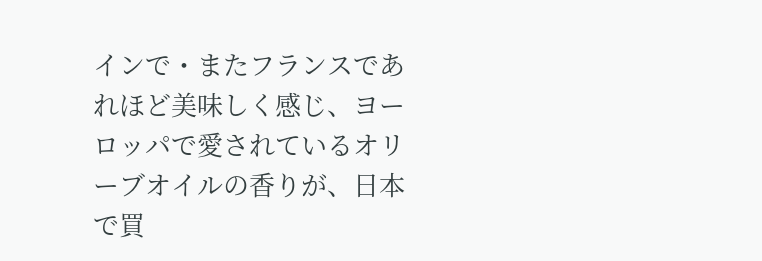インで・またフランスであれほど美味しく感じ、ヨーロッパで愛されているオリーブオイルの香りが、日本で買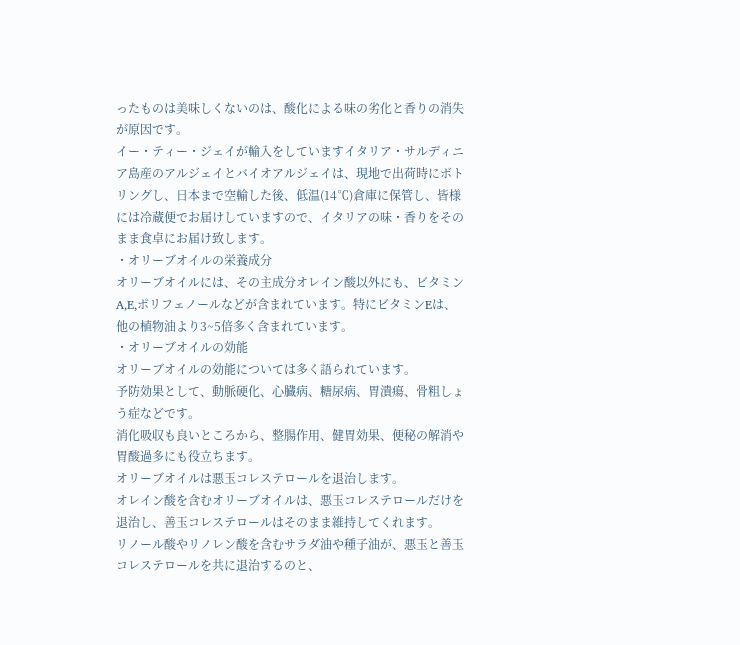ったものは美味しくないのは、酸化による味の劣化と香りの消失が原因です。
イー・ティー・ジェイが輸入をしていますイタリア・サルディニア島産のアルジェイとバイオアルジェイは、現地で出荷時にボトリングし、日本まで空輸した後、低温(14℃)倉庫に保管し、皆様には冷蔵便でお届けしていますので、イタリアの味・香りをそのまま食卓にお届け致します。
・オリーブオイルの栄養成分
オリーブオイルには、その主成分オレイン酸以外にも、ビタミンA,E,ポリフェノールなどが含まれています。特にビタミンEは、他の植物油より3~5倍多く含まれています。
・オリーブオイルの効能
オリーブオイルの効能については多く語られています。
予防効果として、動脈硬化、心臓病、糖尿病、胃潰瘍、骨粗しょう症などです。
消化吸収も良いところから、整腸作用、健胃効果、便秘の解消や胃酸過多にも役立ちます。
オリーブオイルは悪玉コレステロールを退治します。
オレイン酸を含むオリーブオイルは、悪玉コレステロールだけを退治し、善玉コレステロールはそのまま維持してくれます。
リノール酸やリノレン酸を含むサラダ油や種子油が、悪玉と善玉コレステロールを共に退治するのと、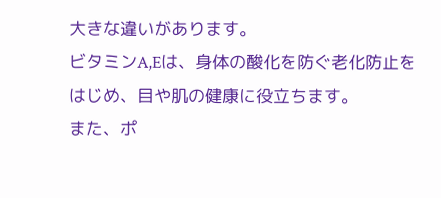大きな違いがあります。
ビタミンA,Eは、身体の酸化を防ぐ老化防止をはじめ、目や肌の健康に役立ちます。
また、ポ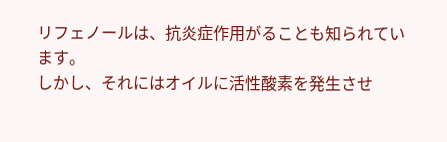リフェノールは、抗炎症作用がることも知られています。
しかし、それにはオイルに活性酸素を発生させ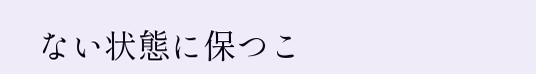ない状態に保つこ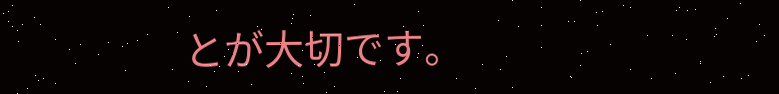とが大切です。